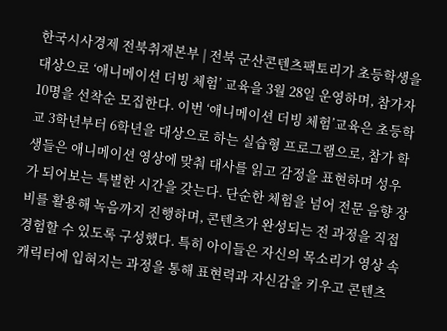한국시사경제 전북취재본부 | 전북 군산콘텐츠팩토리가 초등학생을 대상으로 ‘애니메이션 더빙 체험’ 교육을 3월 28일 운영하며, 참가자 10명을 선착순 모집한다. 이번 ‘애니메이션 더빙 체험’교육은 초등학교 3학년부터 6학년을 대상으로 하는 실습형 프로그램으로, 참가 학생들은 애니메이션 영상에 맞춰 대사를 읽고 감정을 표현하며 성우가 되어보는 특별한 시간을 갖는다. 단순한 체험을 넘어 전문 음향 장비를 활용해 녹음까지 진행하며, 콘텐츠가 완성되는 전 과정을 직접 경험할 수 있도록 구성했다. 특히 아이들은 자신의 목소리가 영상 속 캐릭터에 입혀지는 과정을 통해 표현력과 자신감을 키우고 콘텐츠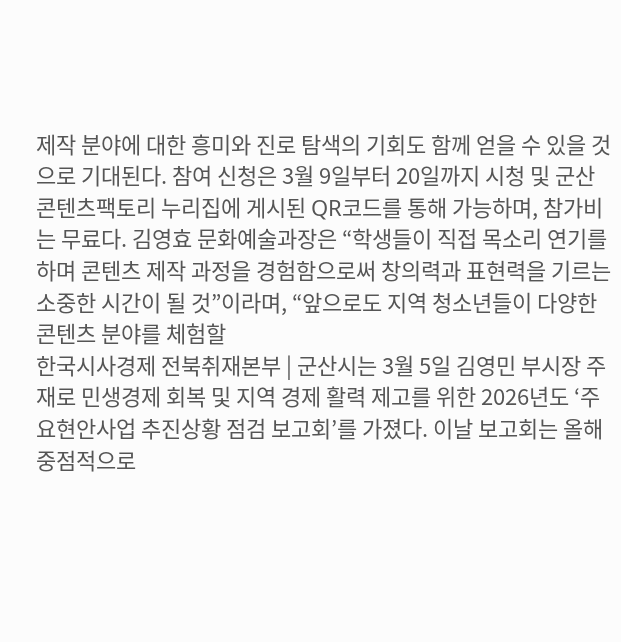제작 분야에 대한 흥미와 진로 탐색의 기회도 함께 얻을 수 있을 것으로 기대된다. 참여 신청은 3월 9일부터 20일까지 시청 및 군산콘텐츠팩토리 누리집에 게시된 QR코드를 통해 가능하며, 참가비는 무료다. 김영효 문화예술과장은 “학생들이 직접 목소리 연기를 하며 콘텐츠 제작 과정을 경험함으로써 창의력과 표현력을 기르는 소중한 시간이 될 것”이라며, “앞으로도 지역 청소년들이 다양한 콘텐츠 분야를 체험할
한국시사경제 전북취재본부 | 군산시는 3월 5일 김영민 부시장 주재로 민생경제 회복 및 지역 경제 활력 제고를 위한 2026년도 ‘주요현안사업 추진상황 점검 보고회’를 가졌다. 이날 보고회는 올해 중점적으로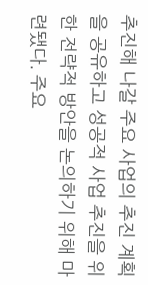추진해 나갈 주요 사업의 추진 계획을 공유하고 성공적 사업 추진을 위한 전략적 방안을 논의하기 위해 마련됐다. 주요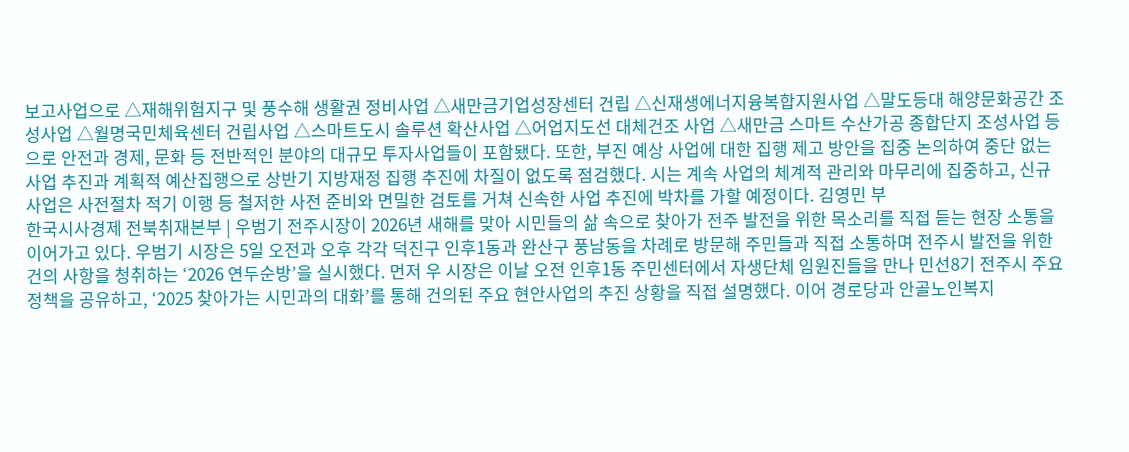보고사업으로 △재해위험지구 및 풍수해 생활권 정비사업 △새만금기업성장센터 건립 △신재생에너지융복합지원사업 △말도등대 해양문화공간 조성사업 △월명국민체육센터 건립사업 △스마트도시 솔루션 확산사업 △어업지도선 대체건조 사업 △새만금 스마트 수산가공 종합단지 조성사업 등으로 안전과 경제, 문화 등 전반적인 분야의 대규모 투자사업들이 포함됐다. 또한, 부진 예상 사업에 대한 집행 제고 방안을 집중 논의하여 중단 없는 사업 추진과 계획적 예산집행으로 상반기 지방재정 집행 추진에 차질이 없도록 점검했다. 시는 계속 사업의 체계적 관리와 마무리에 집중하고, 신규사업은 사전절차 적기 이행 등 철저한 사전 준비와 면밀한 검토를 거쳐 신속한 사업 추진에 박차를 가할 예정이다. 김영민 부
한국시사경제 전북취재본부 | 우범기 전주시장이 2026년 새해를 맞아 시민들의 삶 속으로 찾아가 전주 발전을 위한 목소리를 직접 듣는 현장 소통을 이어가고 있다. 우범기 시장은 5일 오전과 오후 각각 덕진구 인후1동과 완산구 풍남동을 차례로 방문해 주민들과 직접 소통하며 전주시 발전을 위한 건의 사항을 청취하는 ‘2026 연두순방’을 실시했다. 먼저 우 시장은 이날 오전 인후1동 주민센터에서 자생단체 임원진들을 만나 민선8기 전주시 주요 정책을 공유하고, ‘2025 찾아가는 시민과의 대화’를 통해 건의된 주요 현안사업의 추진 상황을 직접 설명했다. 이어 경로당과 안골노인복지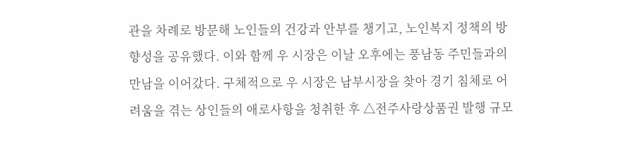관을 차례로 방문해 노인들의 건강과 안부를 챙기고, 노인복지 정책의 방향성을 공유했다. 이와 함께 우 시장은 이날 오후에는 풍남동 주민들과의 만남을 이어갔다. 구체적으로 우 시장은 남부시장을 찾아 경기 침체로 어려움을 겪는 상인들의 애로사항을 청취한 후 △전주사랑상품권 발행 규모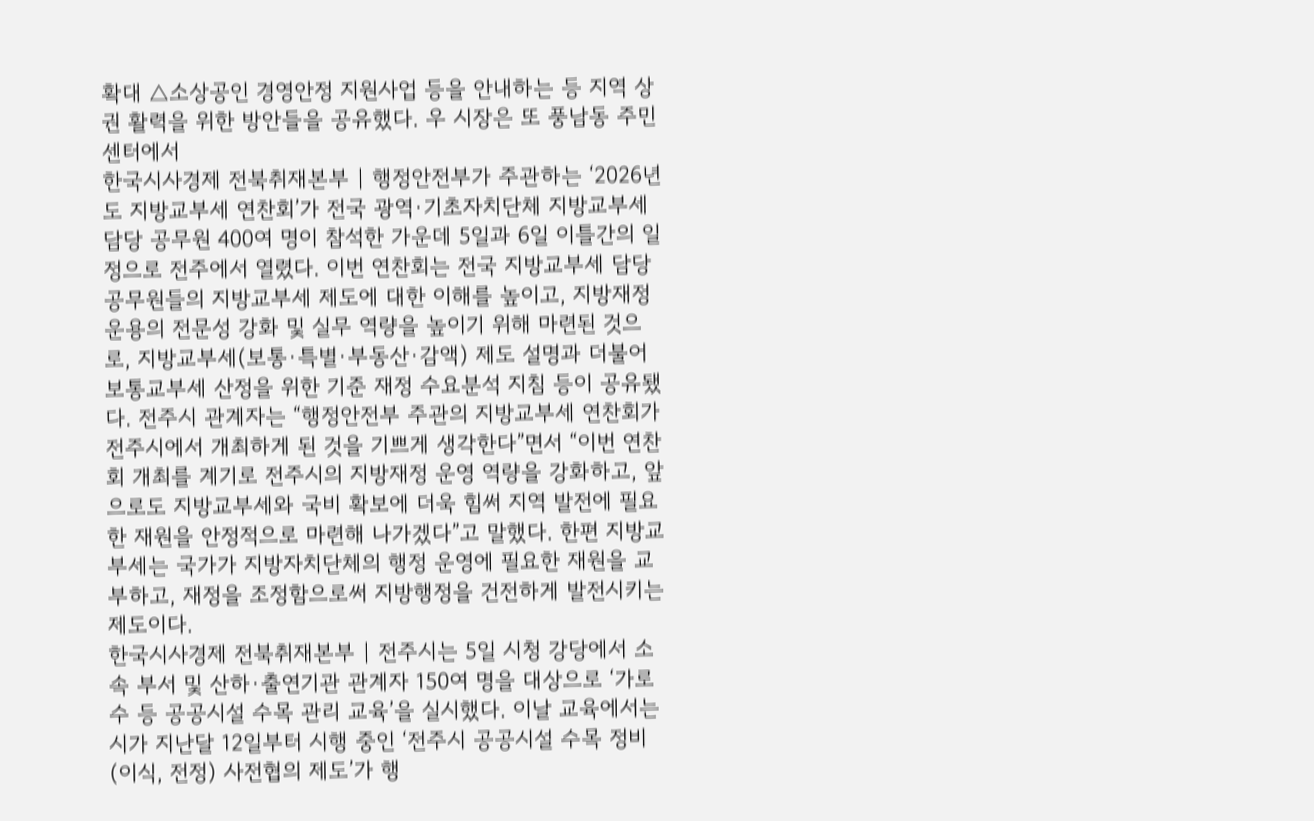확대 △소상공인 경영안정 지원사업 등을 안내하는 등 지역 상권 활력을 위한 방안들을 공유했다. 우 시장은 또 풍남동 주민센터에서
한국시사경제 전북취재본부 | 행정안전부가 주관하는 ‘2026년도 지방교부세 연찬회’가 전국 광역·기초자치단체 지방교부세 담당 공무원 400여 명이 참석한 가운데 5일과 6일 이틀간의 일정으로 전주에서 열렸다. 이번 연찬회는 전국 지방교부세 담당 공무원들의 지방교부세 제도에 대한 이해를 높이고, 지방재정 운용의 전문성 강화 및 실무 역량을 높이기 위해 마련된 것으로, 지방교부세(보통·특별·부동산·감액) 제도 설명과 더불어 보통교부세 산정을 위한 기준 재정 수요분석 지침 등이 공유됐다. 전주시 관계자는 “행정안전부 주관의 지방교부세 연찬회가 전주시에서 개최하게 된 것을 기쁘게 생각한다”면서 “이번 연찬회 개최를 계기로 전주시의 지방재정 운영 역량을 강화하고, 앞으로도 지방교부세와 국비 확보에 더욱 힘써 지역 발전에 필요한 재원을 안정적으로 마련해 나가겠다”고 말했다. 한편 지방교부세는 국가가 지방자치단체의 행정 운영에 필요한 재원을 교부하고, 재정을 조정함으로써 지방행정을 건전하게 발전시키는 제도이다.
한국시사경제 전북취재본부 | 전주시는 5일 시청 강당에서 소속 부서 및 산하·출연기관 관계자 150여 명을 대상으로 ‘가로수 등 공공시설 수목 관리 교육’을 실시했다. 이날 교육에서는 시가 지난달 12일부터 시행 중인 ‘전주시 공공시설 수목 정비(이식, 전정) 사전협의 제도’가 행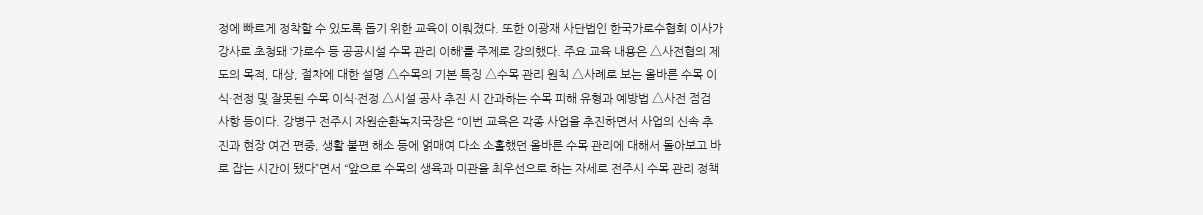정에 빠르게 정착할 수 있도록 돕기 위한 교육이 이뤄졌다. 또한 이광재 사단법인 한국가로수협회 이사가 강사로 초청돼 ‘가로수 등 공공시설 수목 관리 이해’를 주제로 강의했다. 주요 교육 내용은 △사전협의 제도의 목적, 대상, 절차에 대한 설명 △수목의 기본 특징 △수목 관리 원칙 △사례로 보는 올바른 수목 이식·전정 및 잘못된 수목 이식·전정 △시설 공사 추진 시 간과하는 수목 피해 유형과 예방법 △사전 점검 사항 등이다. 강병구 전주시 자원순환녹지국장은 “이번 교육은 각종 사업을 추진하면서 사업의 신속 추진과 현장 여건 편중, 생활 불편 해소 등에 얽매여 다소 소홀했던 올바른 수목 관리에 대해서 돌아보고 바로 잡는 시간이 됐다”면서 “앞으로 수목의 생육과 미관을 최우선으로 하는 자세로 전주시 수목 관리 정책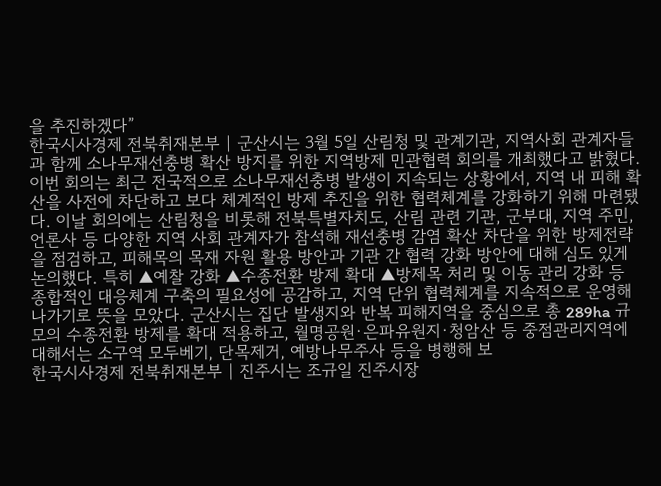을 추진하겠다”
한국시사경제 전북취재본부 | 군산시는 3월 5일 산림청 및 관계기관, 지역사회 관계자들과 함께 소나무재선충병 확산 방지를 위한 지역방제 민관협력 회의를 개최했다고 밝혔다. 이번 회의는 최근 전국적으로 소나무재선충병 발생이 지속되는 상황에서, 지역 내 피해 확산을 사전에 차단하고 보다 체계적인 방제 추진을 위한 협력체계를 강화하기 위해 마련됐다. 이날 회의에는 산림청을 비롯해 전북특별자치도, 산림 관련 기관, 군부대, 지역 주민, 언론사 등 다양한 지역 사회 관계자가 참석해 재선충병 감염 확산 차단을 위한 방제전략을 점검하고, 피해목의 목재 자원 활용 방안과 기관 간 협력 강화 방안에 대해 심도 있게 논의했다. 특히 ▲예찰 강화 ▲수종전환 방제 확대 ▲방제목 처리 및 이동 관리 강화 등 종합적인 대응체계 구축의 필요성에 공감하고, 지역 단위 협력체계를 지속적으로 운영해 나가기로 뜻을 모았다. 군산시는 집단 발생지와 반복 피해지역을 중심으로 총 289ha 규모의 수종전환 방제를 확대 적용하고, 월명공원·은파유원지·청암산 등 중점관리지역에 대해서는 소구역 모두베기, 단목제거, 예방나무주사 등을 병행해 보
한국시사경제 전북취재본부 | 진주시는 조규일 진주시장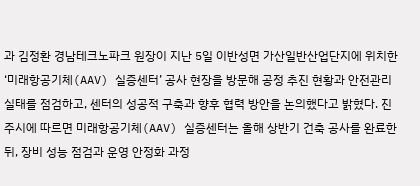과 김정환 경남테크노파크 원장이 지난 5일 이반성면 가산일반산업단지에 위치한 ‘미래항공기체(AAV) 실증센터’ 공사 현장을 방문해 공정 추진 현황과 안전관리 실태를 점검하고, 센터의 성공적 구축과 향후 협력 방안을 논의했다고 밝혔다. 진주시에 따르면 미래항공기체(AAV) 실증센터는 올해 상반기 건축 공사를 완료한 뒤, 장비 성능 점검과 운영 안정화 과정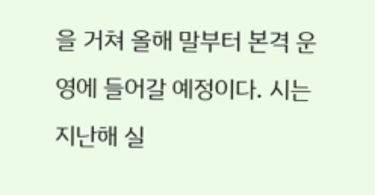을 거쳐 올해 말부터 본격 운영에 들어갈 예정이다. 시는 지난해 실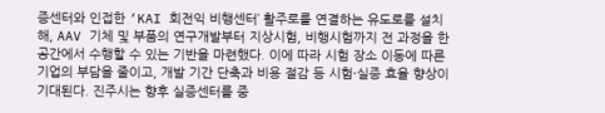증센터와 인접한 ‘KAI 회전익 비행센터’ 활주로를 연결하는 유도로를 설치해, AAV 기체 및 부품의 연구개발부터 지상시험, 비행시험까지 전 과정을 한 공간에서 수행할 수 있는 기반을 마련했다. 이에 따라 시험 장소 이동에 따른 기업의 부담을 줄이고, 개발 기간 단축과 비용 절감 등 시험·실증 효율 향상이 기대된다. 진주시는 향후 실증센터를 중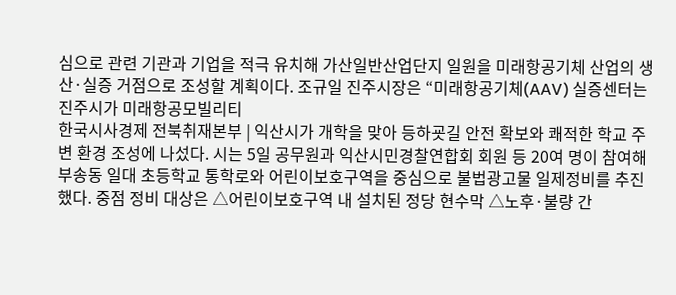심으로 관련 기관과 기업을 적극 유치해 가산일반산업단지 일원을 미래항공기체 산업의 생산·실증 거점으로 조성할 계획이다. 조규일 진주시장은 “미래항공기체(AAV) 실증센터는 진주시가 미래항공모빌리티
한국시사경제 전북취재본부 | 익산시가 개학을 맞아 등하굣길 안전 확보와 쾌적한 학교 주변 환경 조성에 나섰다. 시는 5일 공무원과 익산시민경찰연합회 회원 등 20여 명이 참여해 부송동 일대 초등학교 통학로와 어린이보호구역을 중심으로 불법광고물 일제정비를 추진했다. 중점 정비 대상은 △어린이보호구역 내 설치된 정당 현수막 △노후·불량 간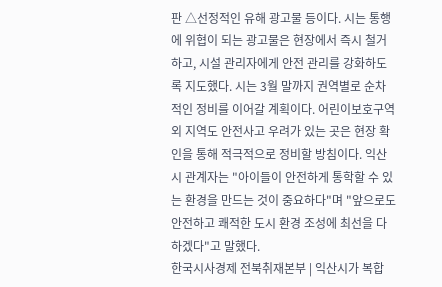판 △선정적인 유해 광고물 등이다. 시는 통행에 위협이 되는 광고물은 현장에서 즉시 철거하고, 시설 관리자에게 안전 관리를 강화하도록 지도했다. 시는 3월 말까지 권역별로 순차적인 정비를 이어갈 계획이다. 어린이보호구역 외 지역도 안전사고 우려가 있는 곳은 현장 확인을 통해 적극적으로 정비할 방침이다. 익산시 관계자는 "아이들이 안전하게 통학할 수 있는 환경을 만드는 것이 중요하다"며 "앞으로도 안전하고 쾌적한 도시 환경 조성에 최선을 다하겠다"고 말했다.
한국시사경제 전북취재본부 | 익산시가 복합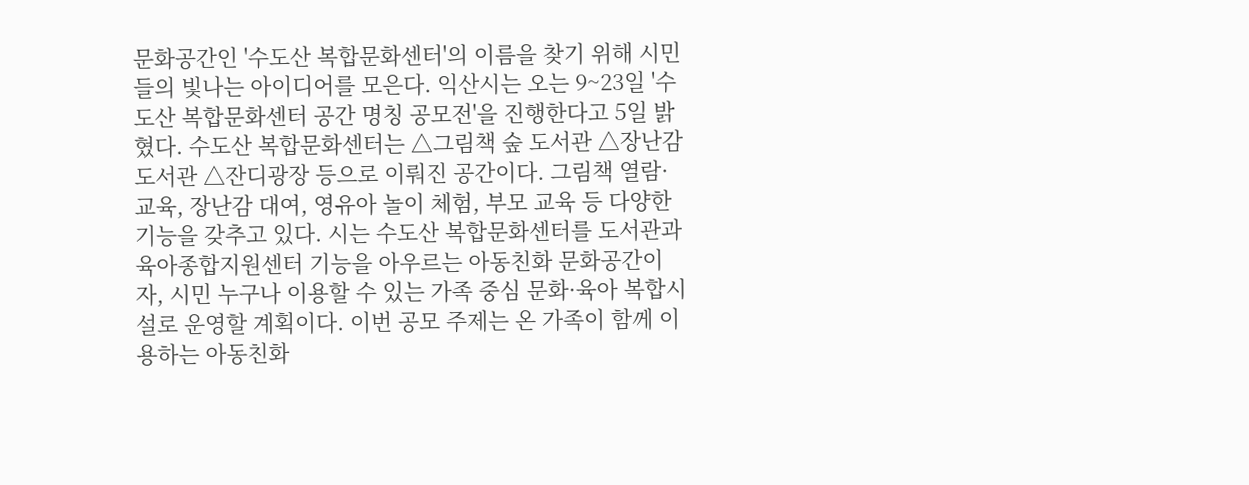문화공간인 '수도산 복합문화센터'의 이름을 찾기 위해 시민들의 빛나는 아이디어를 모은다. 익산시는 오는 9~23일 '수도산 복합문화센터 공간 명칭 공모전'을 진행한다고 5일 밝혔다. 수도산 복합문화센터는 △그림책 숲 도서관 △장난감 도서관 △잔디광장 등으로 이뤄진 공간이다. 그림책 열람·교육, 장난감 대여, 영유아 놀이 체험, 부모 교육 등 다양한 기능을 갖추고 있다. 시는 수도산 복합문화센터를 도서관과 육아종합지원센터 기능을 아우르는 아동친화 문화공간이자, 시민 누구나 이용할 수 있는 가족 중심 문화·육아 복합시설로 운영할 계획이다. 이번 공모 주제는 온 가족이 함께 이용하는 아동친화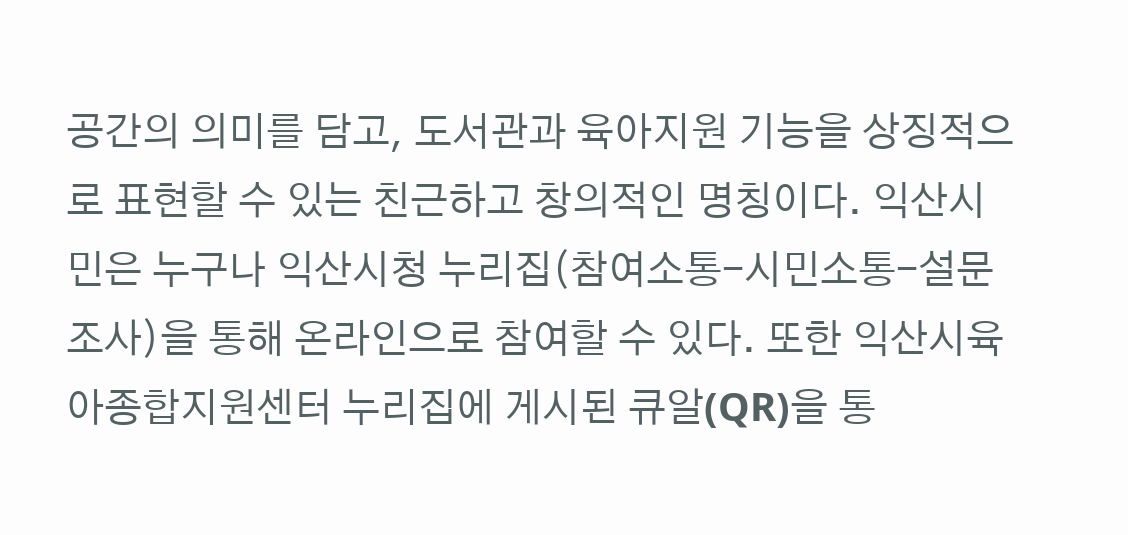공간의 의미를 담고, 도서관과 육아지원 기능을 상징적으로 표현할 수 있는 친근하고 창의적인 명칭이다. 익산시민은 누구나 익산시청 누리집(참여소통-시민소통-설문조사)을 통해 온라인으로 참여할 수 있다. 또한 익산시육아종합지원센터 누리집에 게시된 큐알(QR)을 통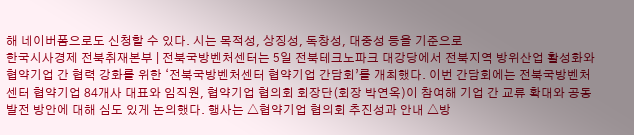해 네이버폼으로도 신청할 수 있다. 시는 목적성, 상징성, 독창성, 대중성 등을 기준으로
한국시사경제 전북취재본부 | 전북국방벤처센터는 5일 전북테크노파크 대강당에서 전북지역 방위산업 활성화와 협약기업 간 협력 강화를 위한 ‘전북국방벤처센터 협약기업 간담회’를 개최했다. 이번 간담회에는 전북국방벤처센터 협약기업 84개사 대표와 임직원, 협약기업 협의회 회장단(회장 박연옥)이 참여해 기업 간 교류 확대와 공동 발전 방안에 대해 심도 있게 논의했다. 행사는 △협약기업 협의회 추진성과 안내 △방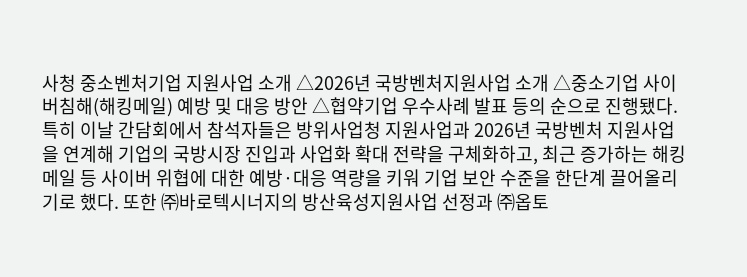사청 중소벤처기업 지원사업 소개 △2026년 국방벤처지원사업 소개 △중소기업 사이버침해(해킹메일) 예방 및 대응 방안 △협약기업 우수사례 발표 등의 순으로 진행됐다. 특히 이날 간담회에서 참석자들은 방위사업청 지원사업과 2026년 국방벤처 지원사업을 연계해 기업의 국방시장 진입과 사업화 확대 전략을 구체화하고, 최근 증가하는 해킹메일 등 사이버 위협에 대한 예방·대응 역량을 키워 기업 보안 수준을 한단계 끌어올리기로 했다. 또한 ㈜바로텍시너지의 방산육성지원사업 선정과 ㈜옵토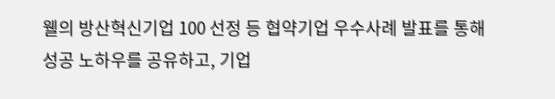웰의 방산혁신기업 100 선정 등 협약기업 우수사례 발표를 통해 성공 노하우를 공유하고, 기업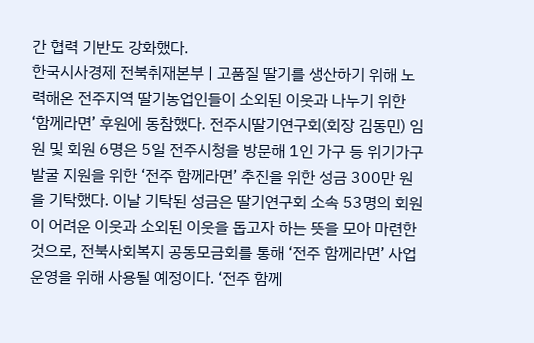간 협력 기반도 강화했다.
한국시사경제 전북취재본부 | 고품질 딸기를 생산하기 위해 노력해온 전주지역 딸기농업인들이 소외된 이웃과 나누기 위한 ‘함께라면’ 후원에 동참했다. 전주시딸기연구회(회장 김동민) 임원 및 회원 6명은 5일 전주시청을 방문해 1인 가구 등 위기가구 발굴 지원을 위한 ‘전주 함께라면’ 추진을 위한 성금 300만 원을 기탁했다. 이날 기탁된 성금은 딸기연구회 소속 53명의 회원이 어려운 이웃과 소외된 이웃을 돕고자 하는 뜻을 모아 마련한 것으로, 전북사회복지 공동모금회를 통해 ‘전주 함께라면’ 사업 운영을 위해 사용될 예정이다. ‘전주 함께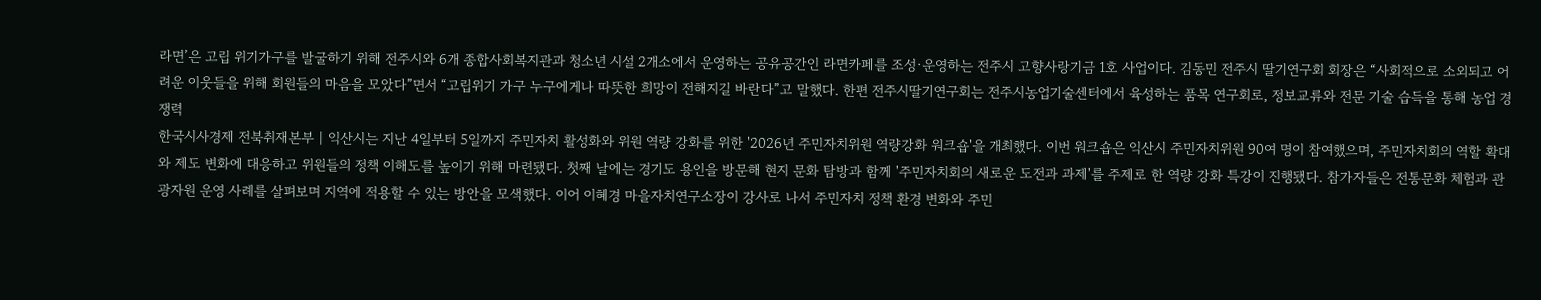라면’은 고립 위기가구를 발굴하기 위해 전주시와 6개 종합사회복지관과 청소년 시설 2개소에서 운영하는 공유공간인 라면카페를 조성·운영하는 전주시 고향사랑기금 1호 사업이다. 김동민 전주시 딸기연구회 회장은 “사회적으로 소외되고 어려운 이웃들을 위해 회원들의 마음을 모았다”면서 “고립위기 가구 누구에게나 따뜻한 희망이 전해지길 바란다”고 말했다. 한편 전주시딸기연구회는 전주시농업기술센터에서 육성하는 품목 연구회로, 정보교류와 전문 기술 습득을 통해 농업 경쟁력
한국시사경제 전북취재본부 | 익산시는 지난 4일부터 5일까지 주민자치 활성화와 위원 역량 강화를 위한 '2026년 주민자치위원 역량강화 워크숍'을 개최했다. 이번 워크숍은 익산시 주민자치위원 90여 명이 참여했으며, 주민자치회의 역할 확대와 제도 변화에 대응하고 위원들의 정책 이해도를 높이기 위해 마련됐다. 첫째 날에는 경기도 용인을 방문해 현지 문화 탐방과 함께 '주민자치회의 새로운 도전과 과제'를 주제로 한 역량 강화 특강이 진행됐다. 참가자들은 전통문화 체험과 관광자원 운영 사례를 살펴보며 지역에 적용할 수 있는 방안을 모색했다. 이어 이혜경 마을자치연구소장이 강사로 나서 주민자치 정책 환경 변화와 주민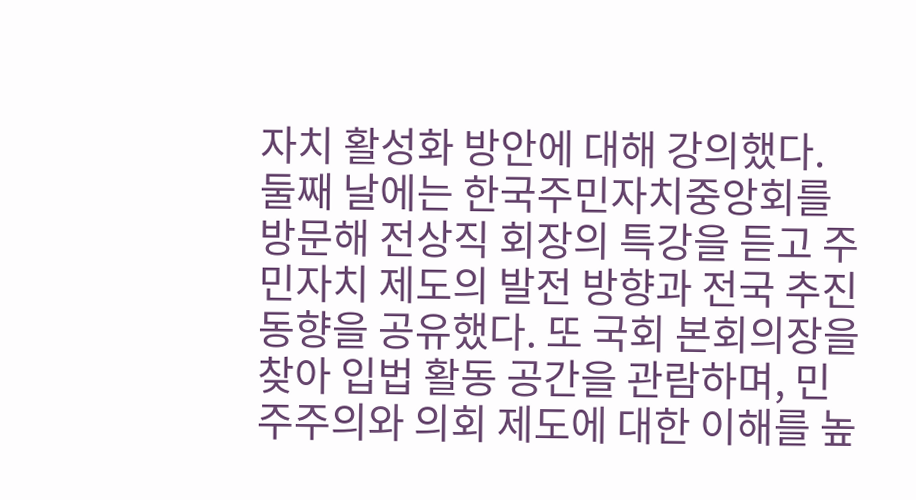자치 활성화 방안에 대해 강의했다. 둘째 날에는 한국주민자치중앙회를 방문해 전상직 회장의 특강을 듣고 주민자치 제도의 발전 방향과 전국 추진 동향을 공유했다. 또 국회 본회의장을 찾아 입법 활동 공간을 관람하며, 민주주의와 의회 제도에 대한 이해를 높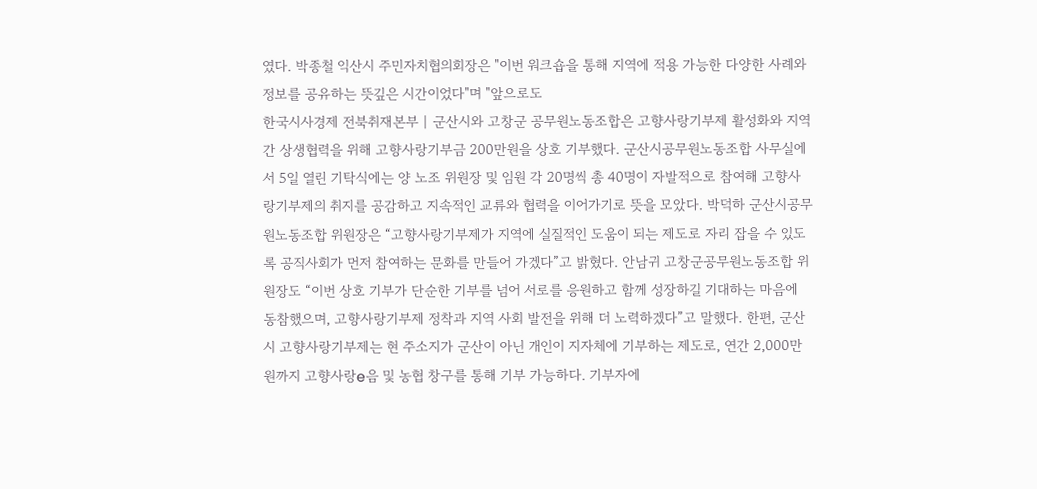였다. 박종철 익산시 주민자치협의회장은 "이번 워크숍을 통해 지역에 적용 가능한 다양한 사례와 정보를 공유하는 뜻깊은 시간이었다"며 "앞으로도
한국시사경제 전북취재본부 | 군산시와 고창군 공무원노동조합은 고향사랑기부제 활성화와 지역 간 상생협력을 위해 고향사랑기부금 200만원을 상호 기부했다. 군산시공무원노동조합 사무실에서 5일 열린 기탁식에는 양 노조 위원장 및 임원 각 20명씩 총 40명이 자발적으로 참여해 고향사랑기부제의 취지를 공감하고 지속적인 교류와 협력을 이어가기로 뜻을 모았다. 박덕하 군산시공무원노동조합 위원장은 “고향사랑기부제가 지역에 실질적인 도움이 되는 제도로 자리 잡을 수 있도록 공직사회가 먼저 참여하는 문화를 만들어 가겠다”고 밝혔다. 안남귀 고창군공무원노동조합 위원장도 “이번 상호 기부가 단순한 기부를 넘어 서로를 응원하고 함께 성장하길 기대하는 마음에 동참했으며, 고향사랑기부제 정착과 지역 사회 발전을 위해 더 노력하겠다”고 말했다. 한편, 군산시 고향사랑기부제는 현 주소지가 군산이 아닌 개인이 지자체에 기부하는 제도로, 연간 2,000만원까지 고향사랑e음 및 농협 창구를 통해 기부 가능하다. 기부자에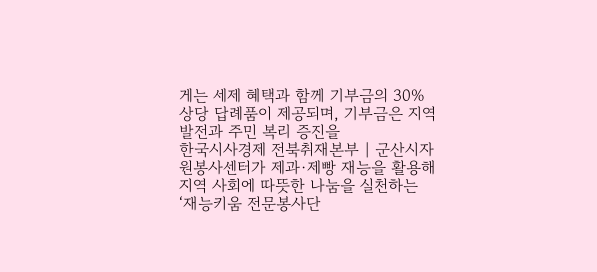게는 세제 혜택과 함께 기부금의 30% 상당 답례품이 제공되며, 기부금은 지역 발전과 주민 복리 증진을
한국시사경제 전북취재본부 | 군산시자원봉사센터가 제과·제빵 재능을 활용해 지역 사회에 따뜻한 나눔을 실천하는 ‘재능키움 전문봉사단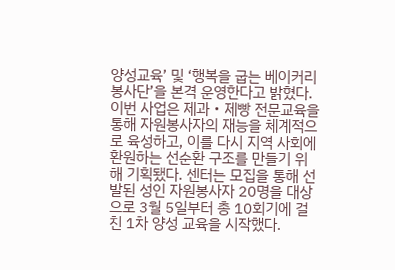양성교육’ 및 ‘행복을 굽는 베이커리 봉사단’을 본격 운영한다고 밝혔다. 이번 사업은 제과‧제빵 전문교육을 통해 자원봉사자의 재능을 체계적으로 육성하고, 이를 다시 지역 사회에 환원하는 선순환 구조를 만들기 위해 기획됐다. 센터는 모집을 통해 선발된 성인 자원봉사자 20명을 대상으로 3월 5일부터 총 10회기에 걸친 1차 양성 교육을 시작했다.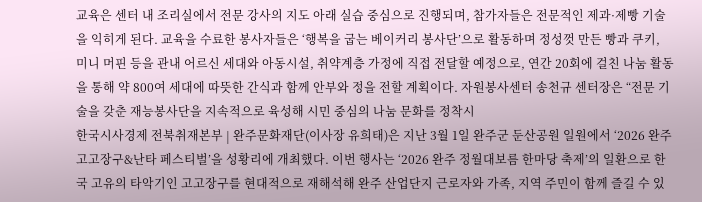교육은 센터 내 조리실에서 전문 강사의 지도 아래 실습 중심으로 진행되며, 참가자들은 전문적인 제과·제빵 기술을 익히게 된다. 교육을 수료한 봉사자들은 ‘행복을 굽는 베이커리 봉사단’으로 활동하며 정성껏 만든 빵과 쿠키, 미니 머핀 등을 관내 어르신 세대와 아동시설, 취약계층 가정에 직접 전달할 예정으로, 연간 20회에 걸친 나눔 활동을 통해 약 800여 세대에 따뜻한 간식과 함께 안부와 정을 전할 계획이다. 자원봉사센터 송천규 센터장은 “전문 기술을 갖춘 재능봉사단을 지속적으로 육성해 시민 중심의 나눔 문화를 정착시
한국시사경제 전북취재본부 | 완주문화재단(이사장 유희태)은 지난 3월 1일 완주군 둔산공원 일원에서 ‘2026 완주 고고장구&난타 페스티벌’을 성황리에 개최했다. 이번 행사는 ‘2026 완주 정월대보름 한마당 축제’의 일환으로 한국 고유의 타악기인 고고장구를 현대적으로 재해석해 완주 산업단지 근로자와 가족, 지역 주민이 함께 즐길 수 있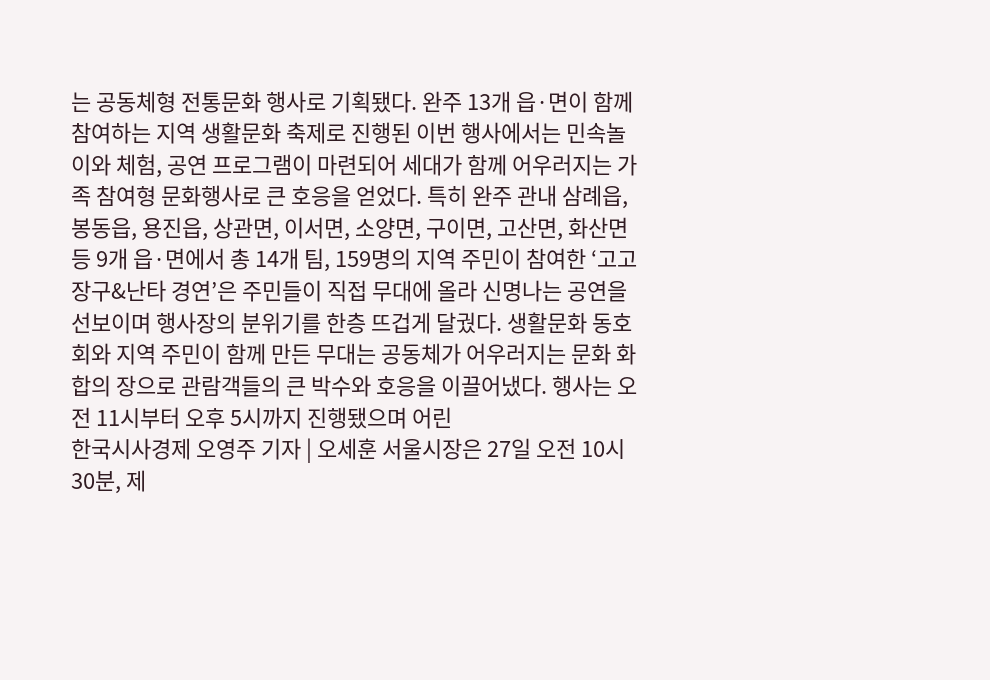는 공동체형 전통문화 행사로 기획됐다. 완주 13개 읍·면이 함께 참여하는 지역 생활문화 축제로 진행된 이번 행사에서는 민속놀이와 체험, 공연 프로그램이 마련되어 세대가 함께 어우러지는 가족 참여형 문화행사로 큰 호응을 얻었다. 특히 완주 관내 삼례읍, 봉동읍, 용진읍, 상관면, 이서면, 소양면, 구이면, 고산면, 화산면 등 9개 읍·면에서 총 14개 팀, 159명의 지역 주민이 참여한 ‘고고장구&난타 경연’은 주민들이 직접 무대에 올라 신명나는 공연을 선보이며 행사장의 분위기를 한층 뜨겁게 달궜다. 생활문화 동호회와 지역 주민이 함께 만든 무대는 공동체가 어우러지는 문화 화합의 장으로 관람객들의 큰 박수와 호응을 이끌어냈다. 행사는 오전 11시부터 오후 5시까지 진행됐으며 어린
한국시사경제 오영주 기자 | 오세훈 서울시장은 27일 오전 10시 30분, 제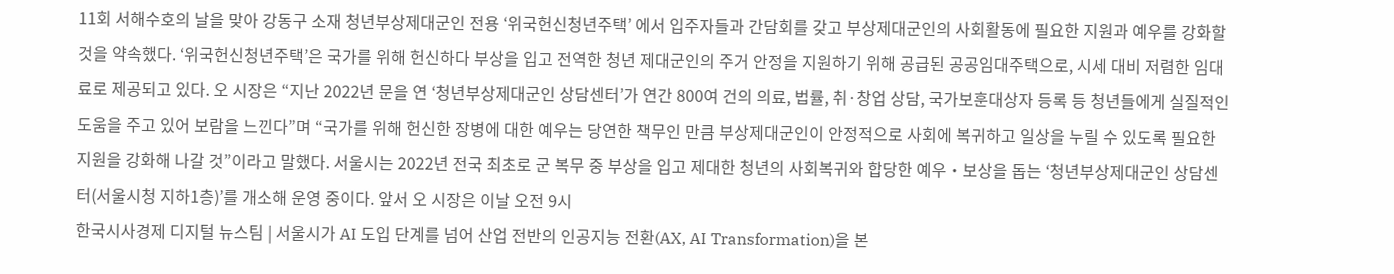11회 서해수호의 날을 맞아 강동구 소재 청년부상제대군인 전용 ‘위국헌신청년주택’ 에서 입주자들과 간담회를 갖고 부상제대군인의 사회활동에 필요한 지원과 예우를 강화할 것을 약속했다. ‘위국헌신청년주택’은 국가를 위해 헌신하다 부상을 입고 전역한 청년 제대군인의 주거 안정을 지원하기 위해 공급된 공공임대주택으로, 시세 대비 저렴한 임대료로 제공되고 있다. 오 시장은 “지난 2022년 문을 연 ‘청년부상제대군인 상담센터’가 연간 800여 건의 의료, 법률, 취·창업 상담, 국가보훈대상자 등록 등 청년들에게 실질적인 도움을 주고 있어 보람을 느낀다”며 “국가를 위해 헌신한 장병에 대한 예우는 당연한 책무인 만큼 부상제대군인이 안정적으로 사회에 복귀하고 일상을 누릴 수 있도록 필요한 지원을 강화해 나갈 것”이라고 말했다. 서울시는 2022년 전국 최초로 군 복무 중 부상을 입고 제대한 청년의 사회복귀와 합당한 예우‧보상을 돕는 ‘청년부상제대군인 상담센터(서울시청 지하1층)’를 개소해 운영 중이다. 앞서 오 시장은 이날 오전 9시
한국시사경제 디지털 뉴스팀 | 서울시가 AI 도입 단계를 넘어 산업 전반의 인공지능 전환(AX, AI Transformation)을 본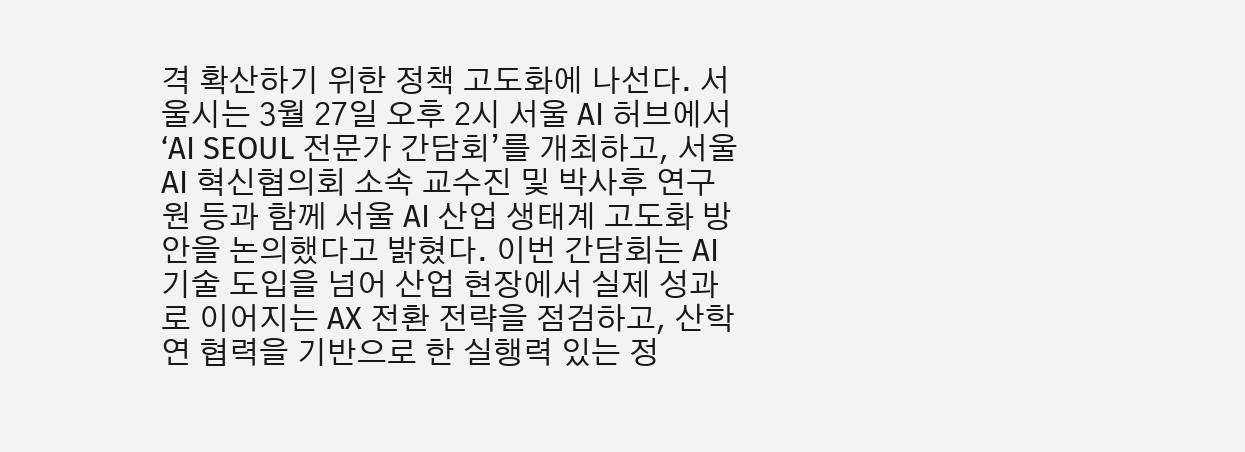격 확산하기 위한 정책 고도화에 나선다. 서울시는 3월 27일 오후 2시 서울 AI 허브에서 ‘AI SEOUL 전문가 간담회’를 개최하고, 서울 AI 혁신협의회 소속 교수진 및 박사후 연구원 등과 함께 서울 AI 산업 생태계 고도화 방안을 논의했다고 밝혔다. 이번 간담회는 AI 기술 도입을 넘어 산업 현장에서 실제 성과로 이어지는 AX 전환 전략을 점검하고, 산학연 협력을 기반으로 한 실행력 있는 정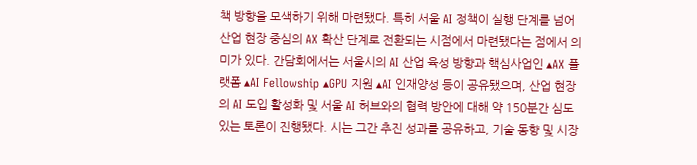책 방향을 모색하기 위해 마련됐다. 특히 서울 AI 정책이 실행 단계를 넘어 산업 현장 중심의 AX 확산 단계로 전환되는 시점에서 마련됐다는 점에서 의미가 있다. 간담회에서는 서울시의 AI 산업 육성 방향과 핵심사업인 ▴AX 플랫폼 ▴AI Fellowship ▴GPU 지원 ▴AI 인재양성 등이 공유됐으며, 산업 현장의 AI 도입 활성화 및 서울 AI 허브와의 협력 방안에 대해 약 150분간 심도 있는 토론이 진행됐다. 시는 그간 추진 성과를 공유하고, 기술 동향 및 시장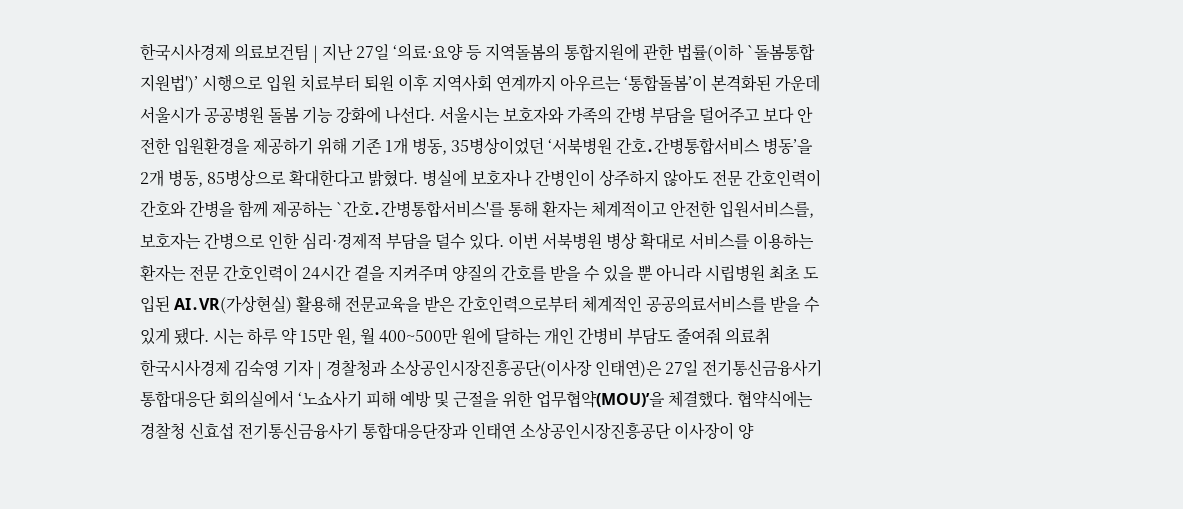한국시사경제 의료보건팀 | 지난 27일 ‘의료·요양 등 지역돌봄의 통합지원에 관한 법률(이하 `돌봄통합지원법')’ 시행으로 입원 치료부터 퇴원 이후 지역사회 연계까지 아우르는 ‘통합돌봄’이 본격화된 가운데 서울시가 공공병원 돌봄 기능 강화에 나선다. 서울시는 보호자와 가족의 간병 부담을 덜어주고 보다 안전한 입원환경을 제공하기 위해 기존 1개 병동, 35병상이었던 ‘서북병원 간호․간병통합서비스 병동’을 2개 병동, 85병상으로 확대한다고 밝혔다. 병실에 보호자나 간병인이 상주하지 않아도 전문 간호인력이 간호와 간병을 함께 제공하는 `간호․간병통합서비스'를 통해 환자는 체계적이고 안전한 입원서비스를, 보호자는 간병으로 인한 심리·경제적 부담을 덜수 있다. 이번 서북병원 병상 확대로 서비스를 이용하는 환자는 전문 간호인력이 24시간 곁을 지켜주며 양질의 간호를 받을 수 있을 뿐 아니라 시립병원 최초 도입된 AI․VR(가상현실) 활용해 전문교육을 받은 간호인력으로부터 체계적인 공공의료서비스를 받을 수 있게 됐다. 시는 하루 약 15만 원, 월 400~500만 원에 달하는 개인 간병비 부담도 줄여줘 의료취
한국시사경제 김숙영 기자 | 경찰청과 소상공인시장진흥공단(이사장 인태연)은 27일 전기통신금융사기 통합대응단 회의실에서 ‘노쇼사기 피해 예방 및 근절을 위한 업무협약(MOU)’을 체결했다. 협약식에는 경찰청 신효섭 전기통신금융사기 통합대응단장과 인태연 소상공인시장진흥공단 이사장이 양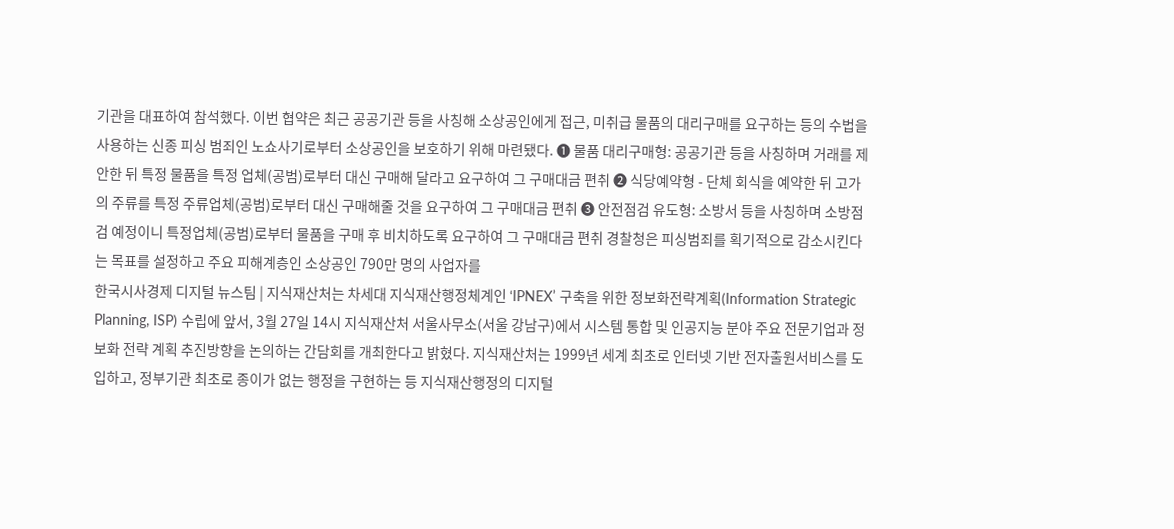기관을 대표하여 참석했다. 이번 협약은 최근 공공기관 등을 사칭해 소상공인에게 접근, 미취급 물품의 대리구매를 요구하는 등의 수법을 사용하는 신종 피싱 범죄인 노쇼사기로부터 소상공인을 보호하기 위해 마련됐다. ❶ 물품 대리구매형: 공공기관 등을 사칭하며 거래를 제안한 뒤 특정 물품을 특정 업체(공범)로부터 대신 구매해 달라고 요구하여 그 구매대금 편취 ❷ 식당예약형 - 단체 회식을 예약한 뒤 고가의 주류를 특정 주류업체(공범)로부터 대신 구매해줄 것을 요구하여 그 구매대금 편취 ❸ 안전점검 유도형: 소방서 등을 사칭하며 소방점검 예정이니 특정업체(공범)로부터 물품을 구매 후 비치하도록 요구하여 그 구매대금 편취 경찰청은 피싱범죄를 획기적으로 감소시킨다는 목표를 설정하고 주요 피해계층인 소상공인 790만 명의 사업자를
한국시사경제 디지털 뉴스팀 | 지식재산처는 차세대 지식재산행정체계인 ‘IPNEX’ 구축을 위한 정보화전략계획(Information Strategic Planning, ISP) 수립에 앞서, 3월 27일 14시 지식재산처 서울사무소(서울 강남구)에서 시스템 통합 및 인공지능 분야 주요 전문기업과 정보화 전략 계획 추진방향을 논의하는 간담회를 개최한다고 밝혔다. 지식재산처는 1999년 세계 최초로 인터넷 기반 전자출원서비스를 도입하고, 정부기관 최초로 종이가 없는 행정을 구현하는 등 지식재산행정의 디지털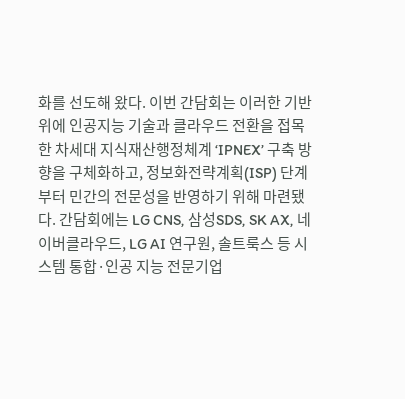화를 선도해 왔다. 이번 간담회는 이러한 기반 위에 인공지능 기술과 클라우드 전환을 접목한 차세대 지식재산행정체계 ‘IPNEX’ 구축 방향을 구체화하고, 정보화전략계획(ISP) 단계부터 민간의 전문성을 반영하기 위해 마련됐다. 간담회에는 LG CNS, 삼성SDS, SK AX, 네이버클라우드, LG AI 연구원, 솔트룩스 등 시스템 통합·인공 지능 전문기업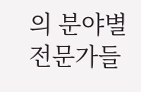의 분야별 전문가들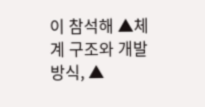이 참석해 ▲체계 구조와 개발 방식, ▲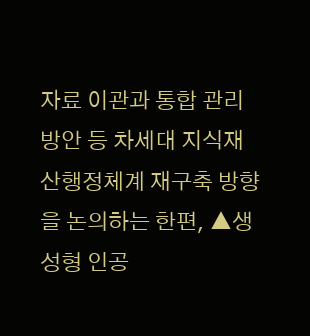자료 이관과 통합 관리 방안 등 차세대 지식재산행정체계 재구축 방향을 논의하는 한편, ▲생성형 인공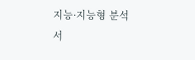지능·지능형 분석 서